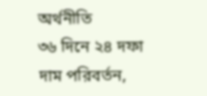অর্থনীতি
৩৬ দিনে ২৪ দফা দাম পরিবর্তন,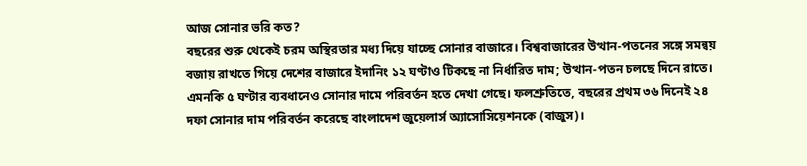আজ সোনার ভরি কত?
বছরের শুরু থেকেই চরম অস্থিরতার মধ্য দিয়ে যাচ্ছে সোনার বাজারে। বিশ্ববাজারের উত্থান-পতনের সঙ্গে সমন্বয় বজায় রাখতে গিয়ে দেশের বাজারে ইদানিং ১২ ঘণ্টাও টিকছে না নির্ধারিত দাম; উত্থান-পতন চলছে দিনে রাতে। এমনকি ৫ ঘণ্টার ব্যবধানেও সোনার দামে পরিবর্তন হতে দেখা গেছে। ফলশ্রুতিতে, বছরের প্রথম ৩৬ দিনেই ২৪ দফা সোনার দাম পরিবর্তন করেছে বাংলাদেশ জুয়েলার্স অ্যাসোসিয়েশনকে (বাজুস)।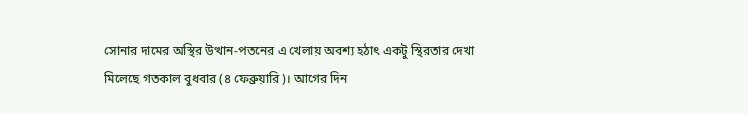সোনার দামের অস্থির উত্থান-পতনের এ খেলায় অবশ্য হঠাৎ একটু স্থিরতার দেখা মিলেছে গতকাল বুধবার (৪ ফেব্রুয়ারি)। আগের দিন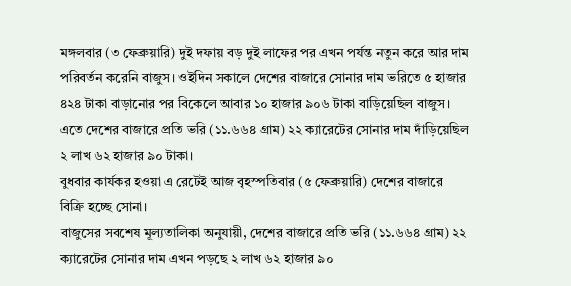মঙ্গলবার (৩ ফেব্রুয়ারি) দুই দফায় বড় দুই লাফের পর এখন পর্যন্ত নতুন করে আর দাম পরিবর্তন করেনি বাজুস। ওইদিন সকালে দেশের বাজারে সোনার দাম ভরিতে ৫ হাজার ৪২৪ টাকা বাড়ানোর পর বিকেলে আবার ১০ হাজার ৯০৬ টাকা বাড়িয়েছিল বাজুস। এতে দেশের বাজারে প্রতি ভরি (১১.৬৬৪ গ্রাম) ২২ ক্যারেটের সোনার দাম দাঁড়িয়েছিল ২ লাখ ৬২ হাজার ৯০ টাকা।
বুধবার কার্যকর হওয়া এ রেটেই আজ বৃহস্পতিবার (৫ ফেব্রুয়ারি) দেশের বাজারে বিক্রি হচ্ছে সোনা।
বাজুসের সবশেষ মূল্যতালিকা অনুযায়ী, দেশের বাজারে প্রতি ভরি (১১.৬৬৪ গ্রাম) ২২ ক্যারেটের সোনার দাম এখন পড়ছে ২ লাখ ৬২ হাজার ৯০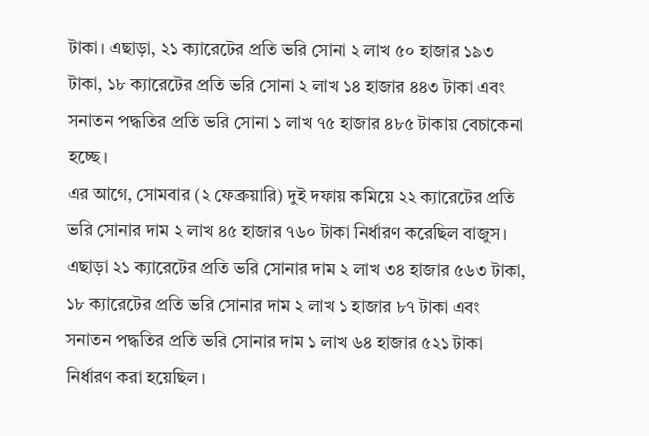টাকা। এছাড়া, ২১ ক্যারেটের প্রতি ভরি সোনা ২ লাখ ৫০ হাজার ১৯৩ টাকা, ১৮ ক্যারেটের প্রতি ভরি সোনা ২ লাখ ১৪ হাজার ৪৪৩ টাকা এবং সনাতন পদ্ধতির প্রতি ভরি সোনা ১ লাখ ৭৫ হাজার ৪৮৫ টাকায় বেচাকেনা হচ্ছে।
এর আগে, সোমবার (২ ফেব্রুয়ারি) দুই দফায় কমিয়ে ২২ ক্যারেটের প্রতি ভরি সোনার দাম ২ লাখ ৪৫ হাজার ৭৬০ টাকা নির্ধারণ করেছিল বাজুস। এছাড়া ২১ ক্যারেটের প্রতি ভরি সোনার দাম ২ লাখ ৩৪ হাজার ৫৬৩ টাকা, ১৮ ক্যারেটের প্রতি ভরি সোনার দাম ২ লাখ ১ হাজার ৮৭ টাকা এবং সনাতন পদ্ধতির প্রতি ভরি সোনার দাম ১ লাখ ৬৪ হাজার ৫২১ টাকা নির্ধারণ করা হয়েছিল।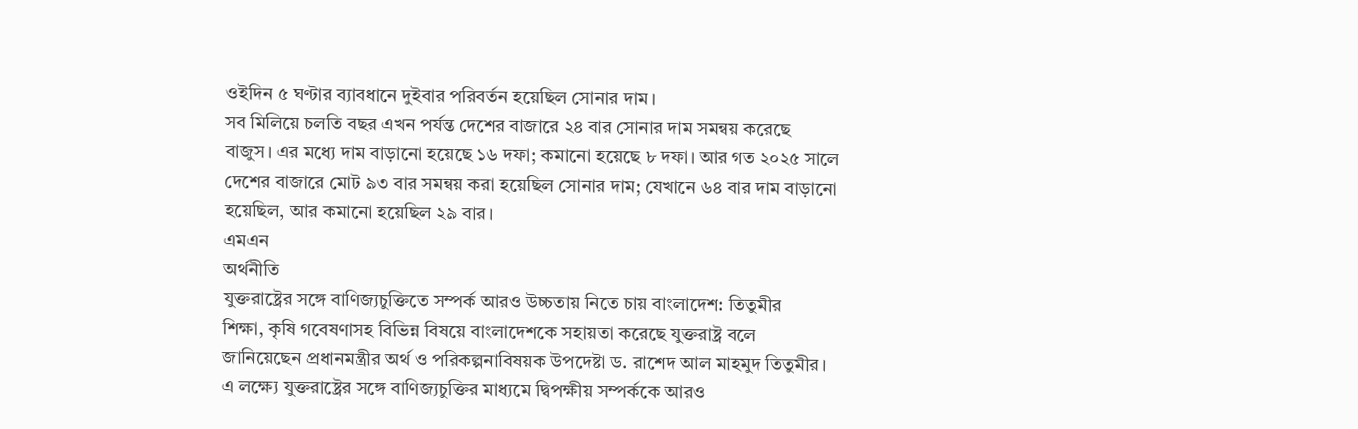ওইদিন ৫ ঘণ্টার ব্যাবধানে দুইবার পরিবর্তন হয়েছিল সোনার দাম।
সব মিলিয়ে চলতি বছর এখন পর্যন্ত দেশের বাজারে ২৪ বার সোনার দাম সমন্বয় করেছে বাজুস। এর মধ্যে দাম বাড়ানো হয়েছে ১৬ দফা; কমানো হয়েছে ৮ দফা। আর গত ২০২৫ সালে দেশের বাজারে মোট ৯৩ বার সমন্বয় করা হয়েছিল সোনার দাম; যেখানে ৬৪ বার দাম বাড়ানো হয়েছিল, আর কমানো হয়েছিল ২৯ বার।
এমএন
অর্থনীতি
যুক্তরাষ্ট্রের সঙ্গে বাণিজ্যচুক্তিতে সম্পর্ক আরও উচ্চতায় নিতে চায় বাংলাদেশ: তিতুমীর
শিক্ষা, কৃষি গবেষণাসহ বিভিন্ন বিষয়ে বাংলাদেশকে সহায়তা করেছে যুক্তরাষ্ট্র বলে জানিয়েছেন প্রধানমন্ত্রীর অর্থ ও পরিকল্পনাবিষয়ক উপদেষ্টা ড. রাশেদ আল মাহমুদ তিতুমীর। এ লক্ষ্যে যুক্তরাষ্ট্রের সঙ্গে বাণিজ্যচুক্তির মাধ্যমে দ্বিপক্ষীয় সম্পর্ককে আরও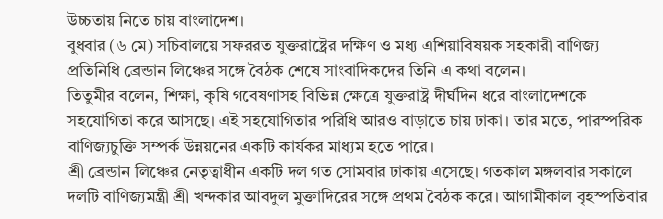উচ্চতায় নিতে চায় বাংলাদেশ।
বুধবার (৬ মে) সচিবালয়ে সফররত যুক্তরাষ্ট্রের দক্ষিণ ও মধ্য এশিয়াবিষয়ক সহকারী বাণিজ্য প্রতিনিধি ব্রেন্ডান লিঞ্চের সঙ্গে বৈঠক শেষে সাংবাদিকদের তিনি এ কথা বলেন।
তিতুমীর বলেন, শিক্ষা, কৃষি গবেষণাসহ বিভিন্ন ক্ষেত্রে যুক্তরাষ্ট্র দীর্ঘদিন ধরে বাংলাদেশকে সহযোগিতা করে আসছে। এই সহযোগিতার পরিধি আরও বাড়াতে চায় ঢাকা। তার মতে, পারস্পরিক বাণিজ্যচুক্তি সম্পর্ক উন্নয়নের একটি কার্যকর মাধ্যম হতে পারে।
শ্রী ব্রেন্ডান লিঞ্চের নেতৃত্বাধীন একটি দল গত সোমবার ঢাকায় এসেছে। গতকাল মঙ্গলবার সকালে দলটি বাণিজ্যমন্ত্রী শ্রী খন্দকার আবদুল মুক্তাদিরের সঙ্গে প্রথম বৈঠক করে। আগামীকাল বৃহস্পতিবার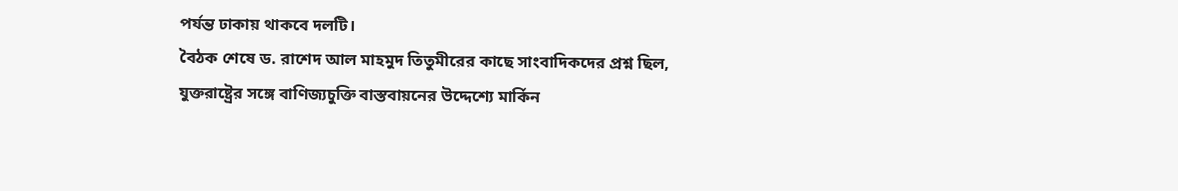পর্যন্ত ঢাকায় থাকবে দলটি।
বৈঠক শেষে ড. রাশেদ আল মাহমুদ তিতুমীরের কাছে সাংবাদিকদের প্রশ্ন ছিল, যুক্তরাষ্ট্রের সঙ্গে বাণিজ্যচুক্তি বাস্তবায়নের উদ্দেশ্যে মার্কিন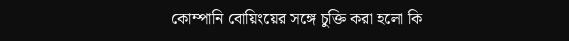কোম্পানি বোয়িংয়ের সঙ্গে চুক্তি করা হলো কি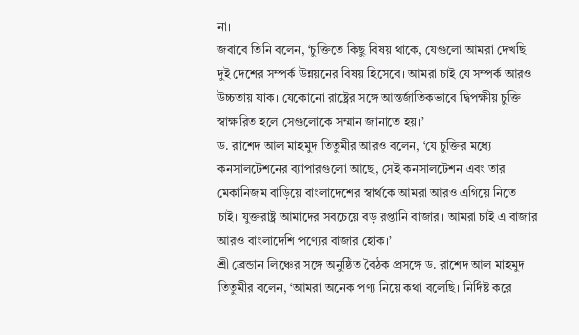না।
জবাবে তিনি বলেন, ‘চুক্তিতে কিছু বিষয় থাকে, যেগুলো আমরা দেখছি দুই দেশের সম্পর্ক উন্নয়নের বিষয় হিসেবে। আমরা চাই যে সম্পর্ক আরও উচ্চতায় যাক। যেকোনো রাষ্ট্রের সঙ্গে আন্তর্জাতিকভাবে দ্বিপক্ষীয় চুক্তি স্বাক্ষরিত হলে সেগুলোকে সম্মান জানাতে হয়।’
ড. রাশেদ আল মাহমুদ তিতুমীর আরও বলেন, ‘যে চুক্তির মধ্যে কনসালটেশনের ব্যাপারগুলো আছে, সেই কনসালটেশন এবং তার মেকানিজম বাড়িয়ে বাংলাদেশের স্বার্থকে আমরা আরও এগিয়ে নিতে চাই। যুক্তরাষ্ট্র আমাদের সবচেয়ে বড় রপ্তানি বাজার। আমরা চাই এ বাজার আরও বাংলাদেশি পণ্যের বাজার হোক।’
শ্রী ব্রেন্ডান লিঞ্চের সঙ্গে অনুষ্ঠিত বৈঠক প্রসঙ্গে ড. রাশেদ আল মাহমুদ তিতুমীর বলেন, ‘আমরা অনেক পণ্য নিয়ে কথা বলেছি। নির্দিষ্ট করে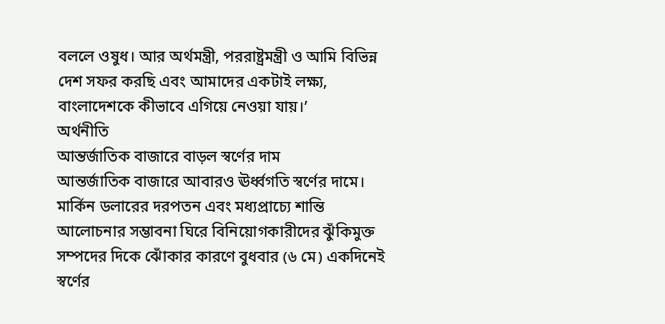বললে ওষুধ। আর অর্থমন্ত্রী, পররাষ্ট্রমন্ত্রী ও আমি বিভিন্ন দেশ সফর করছি এবং আমাদের একটাই লক্ষ্য, বাংলাদেশকে কীভাবে এগিয়ে নেওয়া যায়।’
অর্থনীতি
আন্তর্জাতিক বাজারে বাড়ল স্বর্ণের দাম
আন্তর্জাতিক বাজারে আবারও ঊর্ধ্বগতি স্বর্ণের দামে। মার্কিন ডলারের দরপতন এবং মধ্যপ্রাচ্যে শান্তি আলোচনার সম্ভাবনা ঘিরে বিনিয়োগকারীদের ঝুঁকিমুক্ত সম্পদের দিকে ঝোঁকার কারণে বুধবার (৬ মে) একদিনেই স্বর্ণের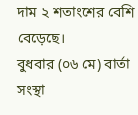দাম ২ শতাংশের বেশি বেড়েছে।
বুধবার (০৬ মে) বার্তা সংস্থা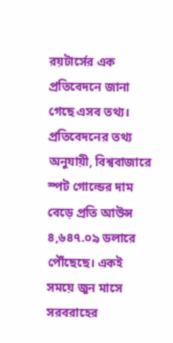রয়টার্সের এক প্রতিবেদনে জানা গেছে এসব তথ্য।
প্রতিবেদনের তথ্য অনুযায়ী, বিশ্ববাজারে স্পট গোল্ডের দাম বেড়ে প্রতি আউন্স ৪,৬৪৭.০৯ ডলারে পৌঁছেছে। একই সময়ে জুন মাসে সরবরাহের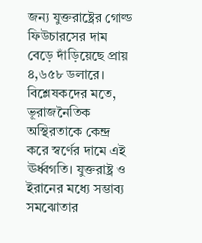জন্য যুক্তরাষ্ট্রের গোল্ড ফিউচারসের দাম বেড়ে দাঁড়িয়েছে প্রায় ৪,৬৫৮ ডলারে।
বিশ্লেষকদের মতে, ভূরাজনৈতিক অস্থিরতাকে কেন্দ্র করে স্বর্ণের দামে এই ঊর্ধ্বগতি। যুক্তরাষ্ট্র ও ইরানের মধ্যে সম্ভাব্য সমঝোতার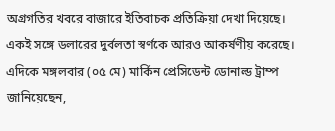অগ্রগতির খবরে বাজারে ইতিবাচক প্রতিক্রিয়া দেখা দিয়েছে। একই সঙ্গে ডলারের দুর্বলতা স্বর্ণকে আরও আকর্ষণীয় করেছে।
এদিকে মঙ্গলবার (০৫ মে) মার্কিন প্রেসিডেন্ট ডোনাল্ড ট্রাম্প জানিয়েছেন,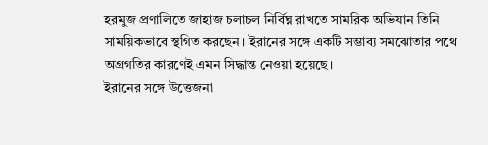হরমুজ প্রণালিতে জাহাজ চলাচল নির্বিঘ্ন রাখতে সামরিক অভিযান তিনি সাময়িকভাবে স্থগিত করছেন। ইরানের সঙ্গে একটি সম্ভাব্য সমঝোতার পথে অগ্রগতির কারণেই এমন সিদ্ধান্ত নেওয়া হয়েছে।
ইরানের সঙ্গে উত্তেজনা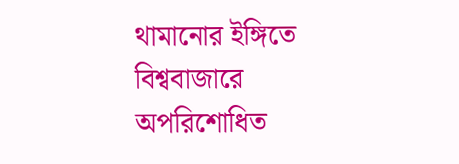থামানোর ইঙ্গিতে বিশ্ববাজারে অপরিশোধিত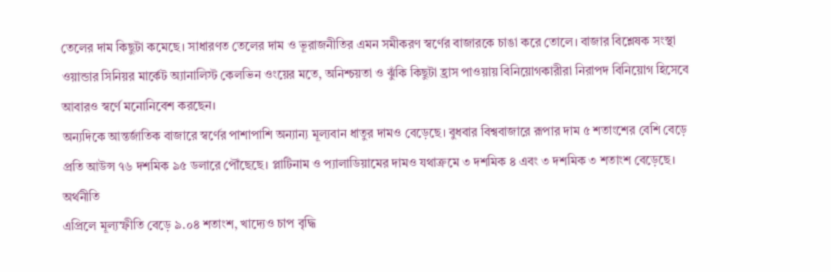তেলের দাম কিছুটা কমেছে। সাধারণত তেলের দাম ও ভূরাজনীতির এমন সমীকরণ স্বর্ণের বাজারকে চাঙা করে তোলে। বাজার বিশ্লেষক সংস্থা ওয়ান্ডার সিনিয়র মার্কেট অ্যানালিস্ট কেলভিন ওংয়ের মতে, অনিশ্চয়তা ও ঝুঁকি কিছুটা হ্রাস পাওয়ায় বিনিয়োগকারীরা নিরাপদ বিনিয়োগ হিসেবে আবারও স্বর্ণে মনোনিবেশ করছেন।
অন্যদিকে আন্তর্জাতিক বাজারে স্বর্ণের পাশাপাশি অন্যান্য মূল্যবান ধাতুর দামও বেড়েছে। বুধবার বিশ্ববাজারে রূপার দাম ৫ শতাংশের বেশি বেড়ে প্রতি আউন্স ৭৬ দশমিক ৯৫ ডলারে পৌঁছেছে। প্লাটিনাম ও প্যালাডিয়ামের দামও যথাক্রমে ৩ দশমিক ৪ এবং ৩ দশমিক ৩ শতাংশ বেড়েছে।
অর্থনীতি
এপ্রিলে মূল্যস্ফীতি বেড়ে ৯.০৪ শতাংশ, খাদ্যেও চাপ বৃদ্ধি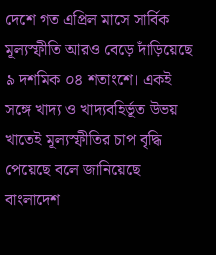দেশে গত এপ্রিল মাসে সার্বিক মূল্যস্ফীতি আরও বেড়ে দাঁড়িয়েছে ৯ দশমিক ০৪ শতাংশে। একই সঙ্গে খাদ্য ও খাদ্যবহির্ভূত উভয় খাতেই মূল্যস্ফীতির চাপ বৃদ্ধি পেয়েছে বলে জানিয়েছে বাংলাদেশ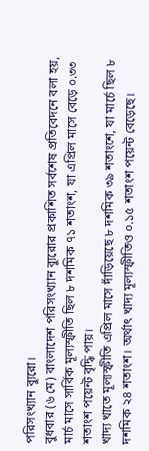পরিসংখ্যান ব্যুরো।
বুধবার (৬ মে) বাংলাদেশ পরিসংখ্যান ব্যুরোর প্রকাশিত সর্বশেষ প্রতিবেদনে বলা হয়, মার্চ মাসে সার্বিক মূল্যস্ফীতি ছিল ৮ দশমিক ৭১ শতাংশ, যা এপ্রিল মাসে বেড়ে ০.৩৩ শতাংশ পয়েন্ট বৃদ্ধি পায়।
খাদ্য খাতে মূল্যস্ফীতি এপ্রিল মাসে দাঁড়িয়েছে ৮ দশমিক ৩৯ শতাংশে, যা মার্চে ছিল ৮ দশমিক ২৪ শতাংশ। অর্থাৎ খাদ্য মূল্যস্ফীতিও ০.১৫ শতাংশ পয়েন্ট বেড়েছে।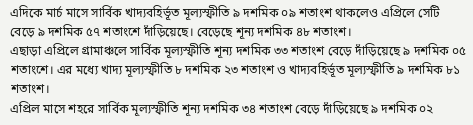এদিকে মার্চ মাসে সার্বিক খাদ্যবহির্ভূত মূল্যস্ফীতি ৯ দশমিক ০৯ শতাংশ থাকলেও এপ্রিলে সেটি বেড়ে ৯ দশমিক ৫৭ শতাংশে দাঁড়িয়েছে। বেড়েছে শূন্য দশমিক ৪৮ শতাংশ।
এছাড়া এপ্রিলে গ্রামাঞ্চলে সার্বিক মূল্যস্ফীতি শূন্য দশমিক ৩৩ শতাংশ বেড়ে দাঁড়িয়েছে ৯ দশমিক ০৫ শতাংশে। এর মধ্যে খাদ্য মূল্যস্ফীতি ৮ দশমিক ২৩ শতাংশ ও খাদ্যবহির্ভূত মূল্যস্ফীতি ৯ দশমিক ৮১ শতাংশ।
এপ্রিল মাসে শহরে সার্বিক মূল্যস্ফীতি শূন্য দশমিক ৩৪ শতাংশ বেড়ে দাঁড়িয়েছে ৯ দশমিক ০২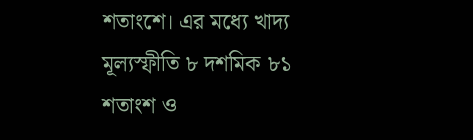শতাংশে। এর মধ্যে খাদ্য মূল্যস্ফীতি ৮ দশমিক ৮১ শতাংশ ও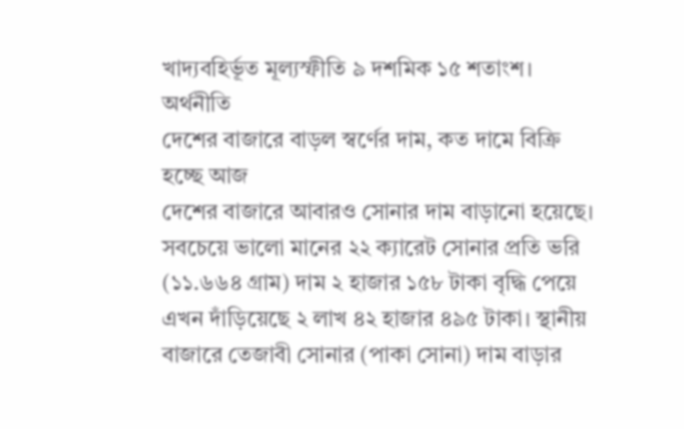খাদ্যবহির্ভূত মূল্যস্ফীতি ৯ দশমিক ১৫ শতাংশ।
অর্থনীতি
দেশের বাজারে বাড়ল স্বর্ণের দাম, কত দামে বিক্রি হচ্ছে আজ
দেশের বাজারে আবারও সোনার দাম বাড়ানো হয়েছে। সবচেয়ে ভালো মানের ২২ ক্যারেট সোনার প্রতি ভরি (১১.৬৬৪ গ্রাম) দাম ২ হাজার ১৫৮ টাকা বৃদ্ধি পেয়ে এখন দাঁড়িয়েছে ২ লাখ ৪২ হাজার ৪৯৫ টাকা। স্থানীয় বাজারে তেজাবী সোনার (পাকা সোনা) দাম বাড়ার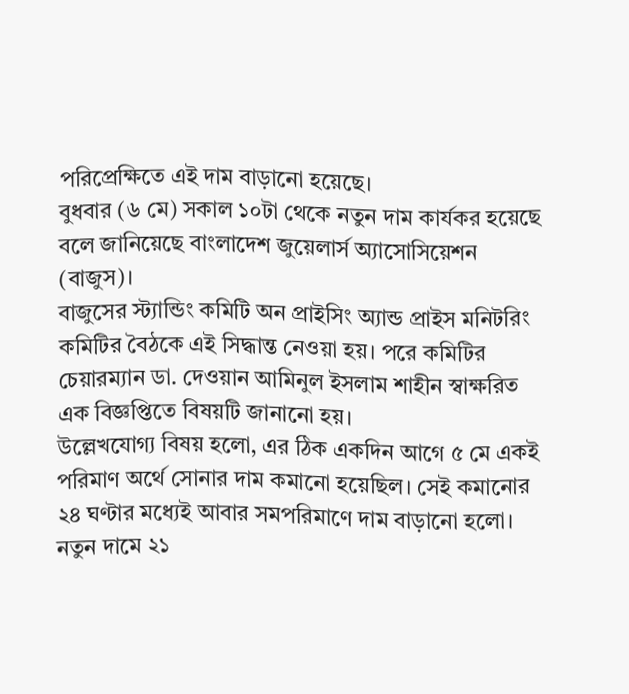পরিপ্রেক্ষিতে এই দাম বাড়ানো হয়েছে।
বুধবার (৬ মে) সকাল ১০টা থেকে নতুন দাম কার্যকর হয়েছে বলে জানিয়েছে বাংলাদেশ জুয়েলার্স অ্যাসোসিয়েশন (বাজুস)।
বাজুসের স্ট্যান্ডিং কমিটি অন প্রাইসিং অ্যান্ড প্রাইস মনিটরিং কমিটির বৈঠকে এই সিদ্ধান্ত নেওয়া হয়। পরে কমিটির চেয়ারম্যান ডা. দেওয়ান আমিনুল ইসলাম শাহীন স্বাক্ষরিত এক বিজ্ঞপ্তিতে বিষয়টি জানানো হয়।
উল্লেখযোগ্য বিষয় হলো, এর ঠিক একদিন আগে ৫ মে একই পরিমাণ অর্থে সোনার দাম কমানো হয়েছিল। সেই কমানোর ২৪ ঘণ্টার মধ্যেই আবার সমপরিমাণে দাম বাড়ানো হলো।
নতুন দামে ২১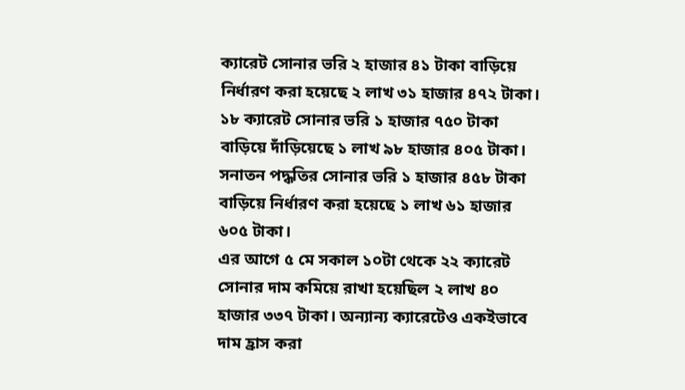ক্যারেট সোনার ভরি ২ হাজার ৪১ টাকা বাড়িয়ে নির্ধারণ করা হয়েছে ২ লাখ ৩১ হাজার ৪৭২ টাকা। ১৮ ক্যারেট সোনার ভরি ১ হাজার ৭৫০ টাকা বাড়িয়ে দাঁড়িয়েছে ১ লাখ ৯৮ হাজার ৪০৫ টাকা। সনাতন পদ্ধতির সোনার ভরি ১ হাজার ৪৫৮ টাকা বাড়িয়ে নির্ধারণ করা হয়েছে ১ লাখ ৬১ হাজার ৬০৫ টাকা।
এর আগে ৫ মে সকাল ১০টা থেকে ২২ ক্যারেট সোনার দাম কমিয়ে রাখা হয়েছিল ২ লাখ ৪০ হাজার ৩৩৭ টাকা। অন্যান্য ক্যারেটেও একইভাবে দাম হ্রাস করা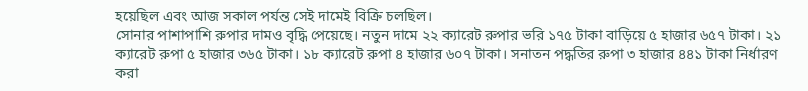হয়েছিল এবং আজ সকাল পর্যন্ত সেই দামেই বিক্রি চলছিল।
সোনার পাশাপাশি রুপার দামও বৃদ্ধি পেয়েছে। নতুন দামে ২২ ক্যারেট রুপার ভরি ১৭৫ টাকা বাড়িয়ে ৫ হাজার ৬৫৭ টাকা। ২১ ক্যারেট রুপা ৫ হাজার ৩৬৫ টাকা। ১৮ ক্যারেট রুপা ৪ হাজার ৬০৭ টাকা। সনাতন পদ্ধতির রুপা ৩ হাজার ৪৪১ টাকা নির্ধারণ করা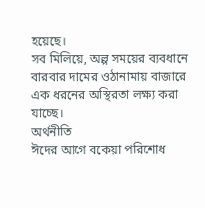হয়েছে।
সব মিলিয়ে, অল্প সময়ের ব্যবধানে বারবার দামের ওঠানামায় বাজারে এক ধরনের অস্থিরতা লক্ষ্য করা যাচ্ছে।
অর্থনীতি
ঈদের আগে বকেয়া পরিশোধ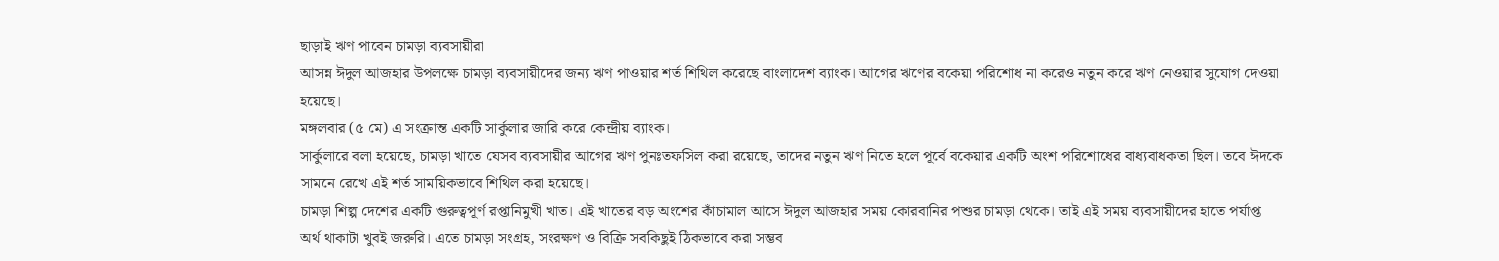ছাড়াই ঋণ পাবেন চামড়া ব্যবসায়ীরা
আসন্ন ঈদুল আজহার উপলক্ষে চামড়া ব্যবসায়ীদের জন্য ঋণ পাওয়ার শর্ত শিথিল করেছে বাংলাদেশ ব্যাংক। আগের ঋণের বকেয়া পরিশোধ না করেও নতুন করে ঋণ নেওয়ার সুযোগ দেওয়া হয়েছে।
মঙ্গলবার (৫ মে) এ সংক্রান্ত একটি সার্কুলার জারি করে কেন্দ্রীয় ব্যাংক।
সার্কুলারে বলা হয়েছে, চামড়া খাতে যেসব ব্যবসায়ীর আগের ঋণ পুনঃতফসিল করা রয়েছে, তাদের নতুন ঋণ নিতে হলে পূর্বে বকেয়ার একটি অংশ পরিশোধের বাধ্যবাধকতা ছিল। তবে ঈদকে সামনে রেখে এই শর্ত সাময়িকভাবে শিথিল করা হয়েছে।
চামড়া শিল্প দেশের একটি গুরুত্বপূর্ণ রপ্তানিমুখী খাত। এই খাতের বড় অংশের কাঁচামাল আসে ঈদুল আজহার সময় কোরবানির পশুর চামড়া থেকে। তাই এই সময় ব্যবসায়ীদের হাতে পর্যাপ্ত অর্থ থাকাটা খুবই জরুরি। এতে চামড়া সংগ্রহ, সংরক্ষণ ও বিক্রি সবকিছুই ঠিকভাবে করা সম্ভব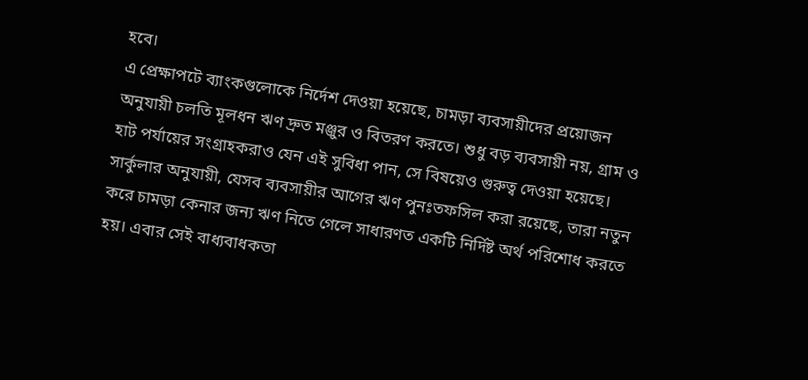হবে।
এ প্রেক্ষাপটে ব্যাংকগুলোকে নির্দেশ দেওয়া হয়েছে, চামড়া ব্যবসায়ীদের প্রয়োজন অনুযায়ী চলতি মূলধন ঋণ দ্রুত মঞ্জুর ও বিতরণ করতে। শুধু বড় ব্যবসায়ী নয়, গ্রাম ও হাট পর্যায়ের সংগ্রাহকরাও যেন এই সুবিধা পান, সে বিষয়েও গুরুত্ব দেওয়া হয়েছে।
সার্কুলার অনুযায়ী, যেসব ব্যবসায়ীর আগের ঋণ পুনঃতফসিল করা রয়েছে, তারা নতুন করে চামড়া কেনার জন্য ঋণ নিতে গেলে সাধারণত একটি নির্দিষ্ট অর্থ পরিশোধ করতে হয়। এবার সেই বাধ্যবাধকতা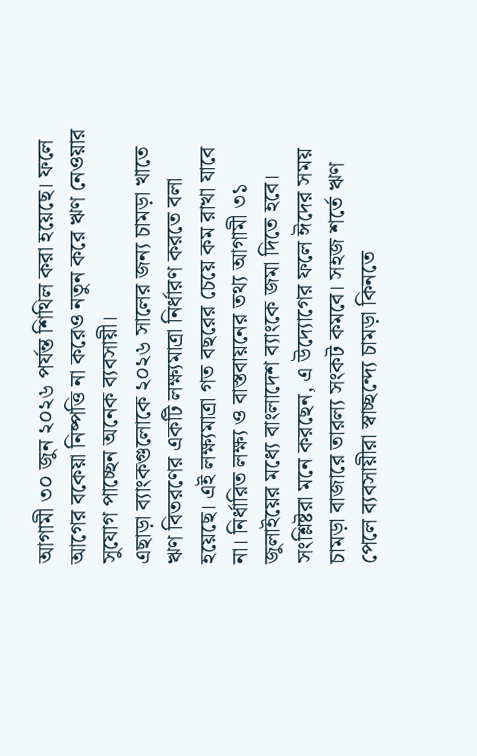আগামী ৩০ জুন ২০২৬ পর্যন্ত শিথিল করা হয়েছে। ফলে আগের বকেয়া নিষ্পত্তি না করেও নতুন করে ঋণ নেওয়ার সুযোগ পাচ্ছেন অনেক ব্যবসায়ী।
এছাড়া ব্যাংকগুলোকে ২০২৬ সালের জন্য চামড়া খাতে ঋণ বিতরণের একটি লক্ষ্যমাত্রা নির্ধারণ করতে বলা হয়েছে। এই লক্ষ্যমাত্রা গত বছরের চেয়ে কম রাখা যাবে না। নির্ধারিত লক্ষ্য ও বাস্তবায়নের তথ্য আগামী ৩১ জুলাইয়ের মধ্যে বাংলাদেশ ব্যাংকে জমা দিতে হবে।
সংশ্লিষ্টরা মনে করছেন, এ উদ্যোগের ফলে ঈদের সময় চামড়া বাজারে তারল্য সংকট কমবে। সহজ শর্তে ঋণ পেলে ব্যবসায়ীরা স্বাচ্ছন্দ্যে চামড়া কিনতে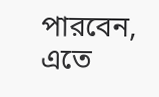পারবেন, এতে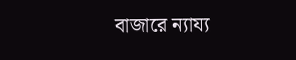বাজারে ন্যায্য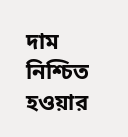দাম নিশ্চিত হওয়ার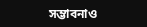সম্ভাবনাও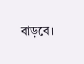বাড়বে।